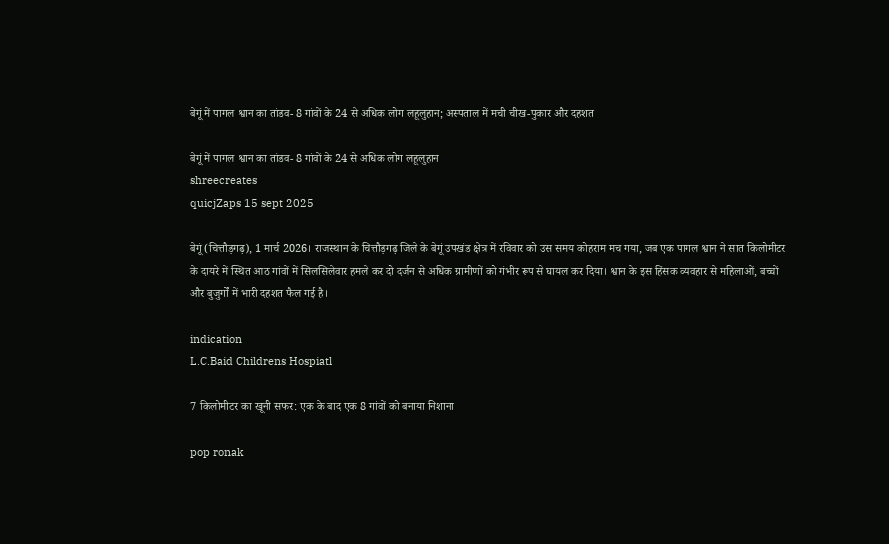बेगूं में पागल श्वान का तांडव- 8 गांवों के 24 से अधिक लोग लहूलुहान; अस्पताल में मची चीख-पुकार और दहशत

बेगूं में पागल श्वान का तांडव- 8 गांवों के 24 से अधिक लोग लहूलुहान
shreecreates
quicjZaps 15 sept 2025

बेगूं (चित्तौड़गढ़), 1 मार्च 2026। राजस्थान के चित्तौड़गढ़ जिले के बेगूं उपखंड क्षेत्र में रविवार को उस समय कोहराम मच गया, जब एक पागल श्वान ने सात किलोमीटर के दायरे में स्थित आठ गांवों में सिलसिलेवार हमले कर दो दर्जन से अधिक ग्रामीणों को गंभीर रूप से घायल कर दिया। श्वान के इस हिंसक व्यवहार से महिलाओं, बच्चों और बुजुर्गों में भारी दहशत फैल गई है।

indication
L.C.Baid Childrens Hospiatl

7 किलोमीटर का खूनी सफर: एक के बाद एक 8 गांवों को बनाया निशाना

pop ronak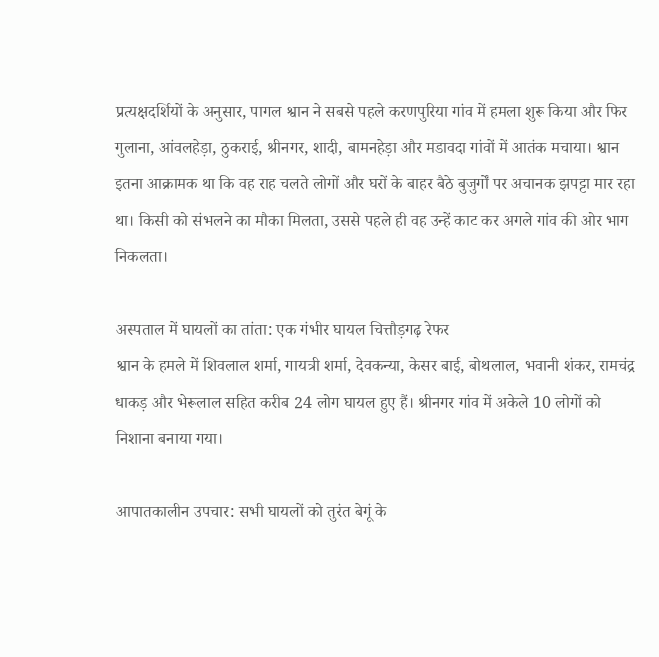प्रत्यक्षदर्शियों के अनुसार, पागल श्वान ने सबसे पहले करणपुरिया गांव में हमला शुरू किया और फिर गुलाना, आंवलहेड़ा, ठुकराई, श्रीनगर, शादी, बामनहेड़ा और मडावदा गांवों में आतंक मचाया। श्वान इतना आक्रामक था कि वह राह चलते लोगों और घरों के बाहर बैठे बुजुर्गों पर अचानक झपट्टा मार रहा था। किसी को संभलने का मौका मिलता, उससे पहले ही वह उन्हें काट कर अगले गांव की ओर भाग निकलता।

अस्पताल में घायलों का तांता: एक गंभीर घायल चित्तौड़गढ़ रेफर
श्वान के हमले में शिवलाल शर्मा, गायत्री शर्मा, देवकन्या, केसर बाई, बोथलाल, भवानी शंकर, रामचंद्र धाकड़ और भेरूलाल सहित करीब 24 लोग घायल हुए हैं। श्रीनगर गांव में अकेले 10 लोगों को निशाना बनाया गया।

आपातकालीन उपचार: सभी घायलों को तुरंत बेगूं के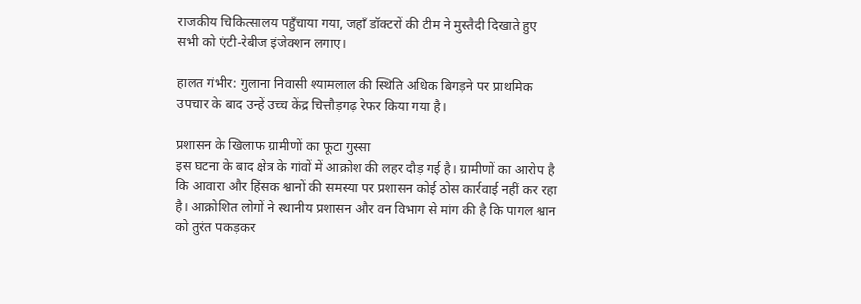राजकीय चिकित्सालय पहुँचाया गया, जहाँ डॉक्टरों की टीम ने मुस्तैदी दिखाते हुए सभी को एंटी-रेबीज इंजेक्शन लगाए।

हालत गंभीर: गुलाना निवासी श्यामलाल की स्थिति अधिक बिगड़ने पर प्राथमिक उपचार के बाद उन्हें उच्च केंद्र चित्तौड़गढ़ रेफर किया गया है।

प्रशासन के खिलाफ ग्रामीणों का फूटा गुस्सा
इस घटना के बाद क्षेत्र के गांवों में आक्रोश की लहर दौड़ गई है। ग्रामीणों का आरोप है कि आवारा और हिंसक श्वानों की समस्या पर प्रशासन कोई ठोस कार्रवाई नहीं कर रहा है। आक्रोशित लोगों ने स्थानीय प्रशासन और वन विभाग से मांग की है कि पागल श्वान को तुरंत पकड़कर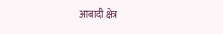आबादी क्षेत्र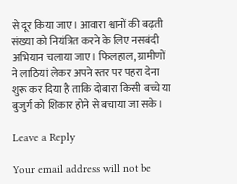से दूर किया जाए। आवारा श्वानों की बढ़ती संख्या को नियंत्रित करने के लिए नसबंदी अभियान चलाया जाए। फिलहाल, ग्रामीणों ने लाठियां लेकर अपने स्तर पर पहरा देना शुरू कर दिया है ताकि दोबारा किसी बच्चे या बुजुर्ग को शिकार होने से बचाया जा सके।

Leave a Reply

Your email address will not be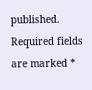published. Required fields are marked *